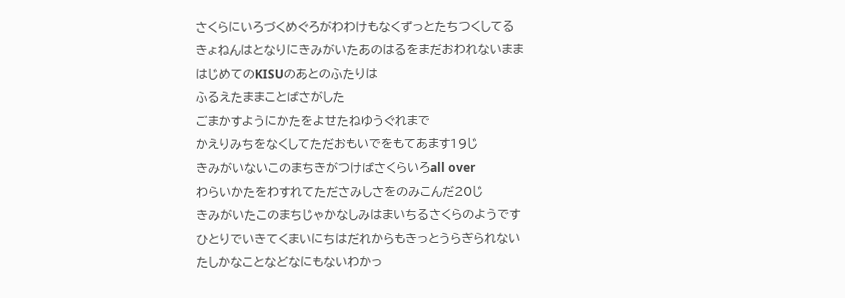さくらにいろづくめぐろがわわけもなくずっとたちつくしてる
きょねんはとなりにきみがいたあのはるをまだおわれないまま
はじめてのKISUのあとのふたりは
ふるえたままことばさがした
ごまかすようにかたをよせたねゆうぐれまで
かえりみちをなくしてただおもいでをもてあます19じ
きみがいないこのまちきがつけばさくらいろall over
わらいかたをわすれてたださみしさをのみこんだ20じ
きみがいたこのまちじゃかなしみはまいちるさくらのようです
ひとりでいきてくまいにちはだれからもきっとうらぎられない
たしかなことなどなにもないわかっ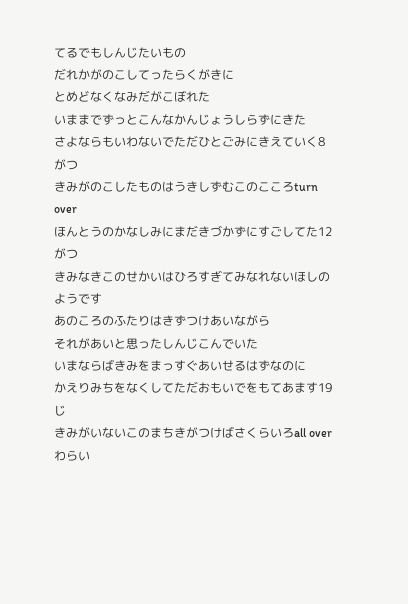てるでもしんじたいもの
だれかがのこしてったらくがきに
とめどなくなみだがこぼれた
いままでずっとこんなかんじょうしらずにきた
さよならもいわないでただひとごみにきえていく8がつ
きみがのこしたものはうきしずむこのこころturn over
ほんとうのかなしみにまだきづかずにすごしてた12がつ
きみなきこのせかいはひろすぎてみなれないほしのようです
あのころのふたりはきずつけあいながら
それがあいと思ったしんじこんでいた
いまならばきみをまっすぐあいせるはずなのに
かえりみちをなくしてただおもいでをもてあます19じ
きみがいないこのまちきがつけばさくらいろall over
わらい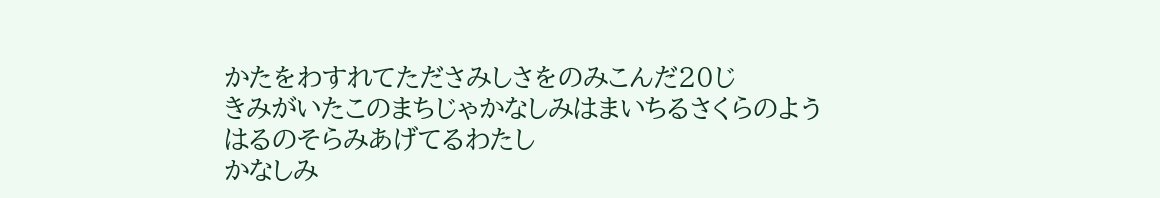かたをわすれてたださみしさをのみこんだ20じ
きみがいたこのまちじゃかなしみはまいちるさくらのよう
はるのそらみあげてるわたし
かなしみ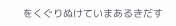をくぐりぬけていまあるきだす